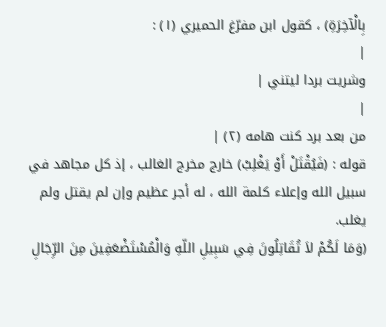بِالْآخِرَةِ) ، كقول ابن مفرّغ الحميري (١) :
|
وشريت بردا ليتني |
|
من بعد برد كنت هامه (٢) |
قوله : (فَيُقْتَلْ أَوْ يَغْلِبْ) خارج مخرج الغالب ، إذ كل مجاهد في سبيل الله وإعلاء كلمة الله ، له أجر عظيم وإن لم يقتل ولم يغلب.
(وَمَا لَكُمْ لاَ تُقَاتِلُونَ فِي سَبِيلِ اللّهِ وَالْمُسْتَضْعَفِينَ مِنَ الرِّجَالِ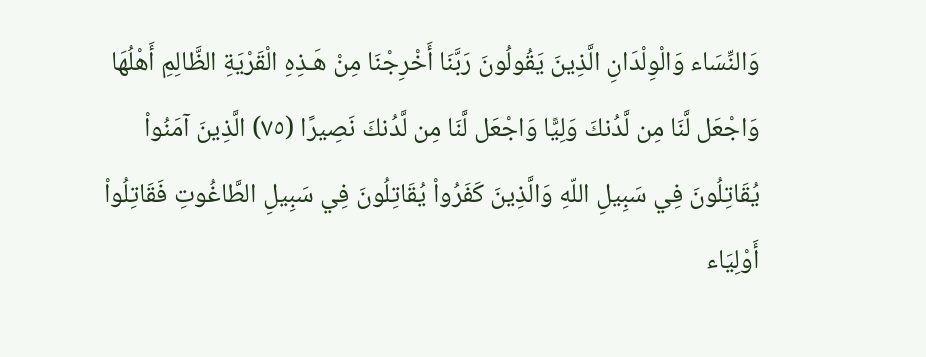وَالنِّسَاء وَالْوِلْدَانِ الَّذِينَ يَقُولُونَ رَبَّنَا أَخْرِجْنَا مِنْ هَـذِهِ الْقَرْيَةِ الظَّالِمِ أَهْلُهَا وَاجْعَل لَّنَا مِن لَّدُنكَ وَلِيًّا وَاجْعَل لَّنَا مِن لَّدُنكَ نَصِيرًا (٧٥) الَّذِينَ آمَنُواْ يُقَاتِلُونَ فِي سَبِيلِ اللّهِ وَالَّذِينَ كَفَرُواْ يُقَاتِلُونَ فِي سَبِيلِ الطَّاغُوتِ فَقَاتِلُواْ أَوْلِيَاء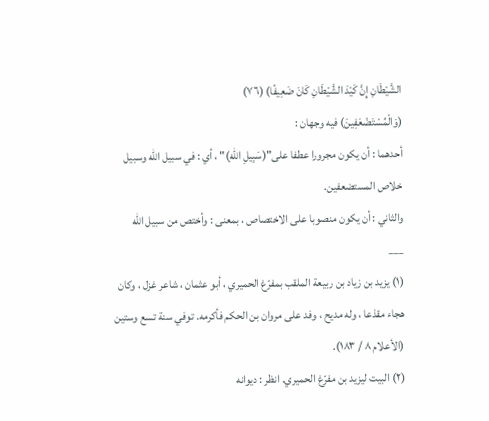الشَّيْطَانِ إِنَّ كَيْدَ الشَّيْطَانِ كَانَ ضَعِيفًا) (٧٦)
(وَالْمُسْتَضْعَفِينَ) فيه وجهان :
أحدهما : أن يكون مجرورا عطفا على"(سَبِيلِ اللهِ)" ، أي : في سبيل الله وسبيل خلاص المستضعفين.
والثاني : أن يكون منصوبا على الاختصاص ، بمعنى : وأختص من سبيل الله
___
(١) يزيد بن زياد بن ربيعة الملقب بمفرّغ الحميري ، أبو عثمان ، شاعر غزل ، وكان هجاء مقذعا ، وله مديح ، وفد على مروان بن الحكم فأكرمه. توفي سنة تسع وستين (الأعلام ٨ / ١٨٣).
(٢) البيت ليزيد بن مفرّغ الحميري. انظر : ديوانه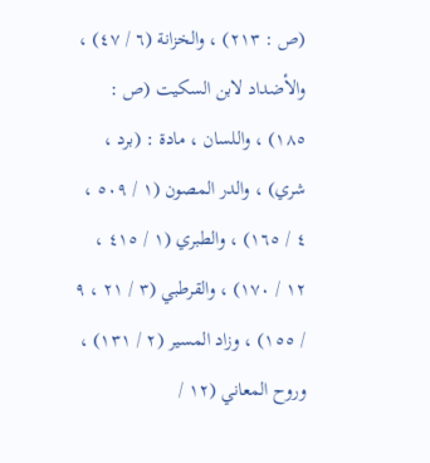(ص : ٢١٣) ، والخزانة (٦ / ٤٧) ، والأضداد لابن السكيت (ص : ١٨٥) ، واللسان ، مادة : (برد ، شري) ، والدر المصون (١ / ٥٠٩ ، ٤ / ١٦٥) ، والطبري (١ / ٤١٥ ، ١٢ / ١٧٠) ، والقرطبي (٣ / ٢١ ، ٩ / ١٥٥) ، وزاد المسير (٢ / ١٣١) ، وروح المعاني (١٢ /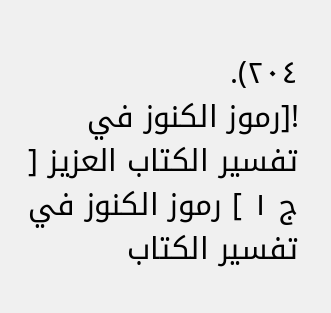٢٠٤).
![رموز الكنوز في تفسير الكتاب العزيز [ ج ١ ] رموز الكنوز في تفسير الكتاب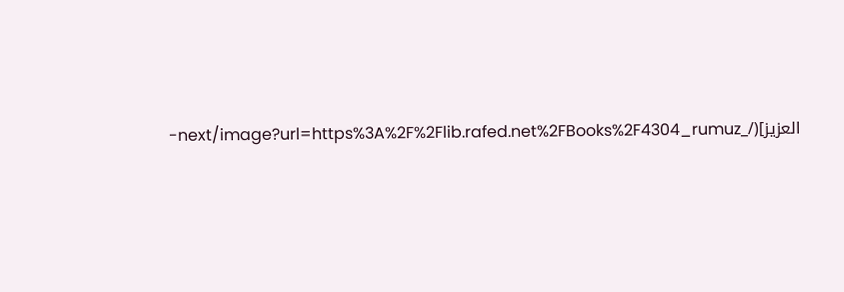العزيز](/_next/image?url=https%3A%2F%2Flib.rafed.net%2FBooks%2F4304_rumuz-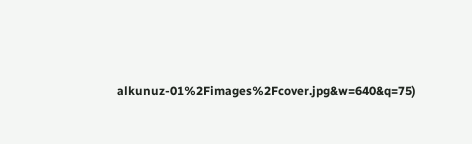alkunuz-01%2Fimages%2Fcover.jpg&w=640&q=75)